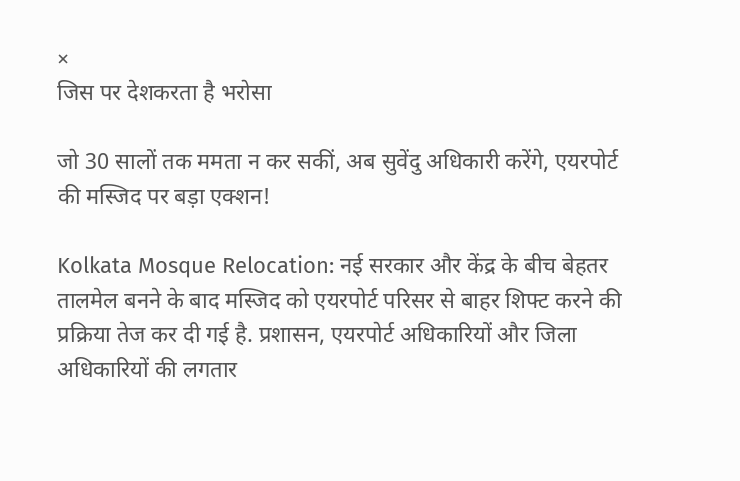×
जिस पर देशकरता है भरोसा

जो 30 सालों तक ममता न कर सकीं, अब सुवेंदु अधिकारी करेंगे, एयरपोर्ट की मस्जिद पर बड़ा एक्शन!

Kolkata Mosque Relocation: नई सरकार और केंद्र के बीच बेहतर तालमेल बनने के बाद मस्जिद को एयरपोर्ट परिसर से बाहर शिफ्ट करने की प्रक्रिया तेज कर दी गई है. प्रशासन, एयरपोर्ट अधिकारियों और जिला अधिकारियों की लगतार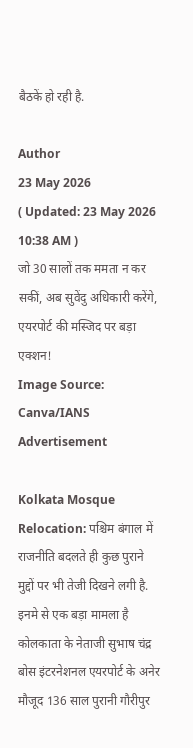बैठकें हो रही है.

Author
23 May 2026
( Updated: 23 May 2026
10:38 AM )
जो 30 सालों तक ममता न कर सकीं, अब सुवेंदु अधिकारी करेंगे, एयरपोर्ट की मस्जिद पर बड़ा एक्शन!
Image Source: Canva/IANS
Advertisement

Kolkata Mosque Relocation: पश्चिम बंगाल में राजनीति बदलते ही कुछ पुराने मुद्दों पर भी तेजी दिखने लगी है. इनमे से एक बड़ा मामला है कोलकाता के नेताजी सुभाष चंद्र बोस इंटरनेशनल एयरपोर्ट के अनेर मौजूद 136 साल पुरानी गौरीपुर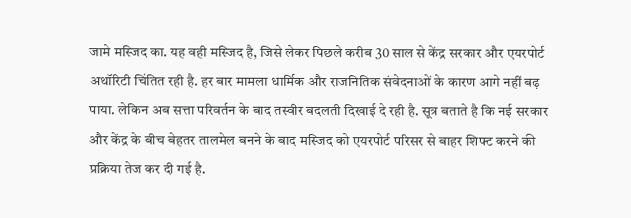जामे मस्जिद का. यह वही मस्जिद है, जिसे लेकर पिछले करीब 30 साल से केंद्र सरकार और एयरपोर्ट अथॉरिटी चिंतित रही है. हर बार मामला धार्मिक और राजनितिक संवेदनाओं के कारण आगे नहीं बढ़ पाया. लेकिन अब सत्ता परिवर्तन के बाद तस्वीर बदलती दिखाई दे रही है. सूत्र बताते है कि नई सरकार और केंद्र के बीच बेहतर तालमेल बनने के बाद मस्जिद को एयरपोर्ट परिसर से बाहर शिफ्ट करने की प्रक्रिया तेज कर दी गई है.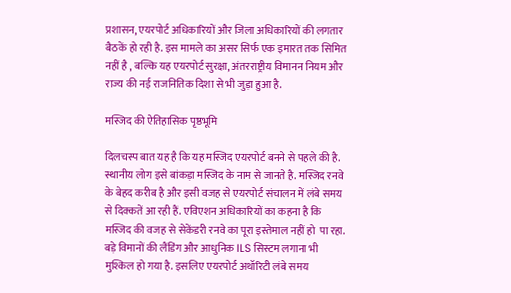प्रशासन, एयरपोर्ट अधिकारियों और जिला अधिकारियों की लगतार बैठकें हो रही है. इस मामले का असर सिर्फ एक इमारत तक सिमित नहीं है , बल्कि यह एयरपोर्ट सुरक्षा, अंतरराष्ट्रीय विमानन नियम और राज्य की नई राजनितिक दिशा से भी जुड़ा हुआ है.

मस्जिद की ऐतिहासिक पृष्ठभूमि

दिलचस्प बात यह है कि यह मस्जिद एयरपोर्ट बनने से पहले की है. स्थानीय लोग इसे बांकड़ा मस्जिद के नाम से जानते है. मस्जिद रनवे के बेहद करीब है और इसी वजह से एयरपोर्ट संचालन में लंबे समय से दिक्कतें आ रही हैं. एविएशन अधिकारियों का कहना है कि मस्जिद की वजह से सेकेंडरी रनवे का पूरा इस्तेमाल नहीं हो  पा रहा. बड़े विमानों की लैंडिंग और आधुनिक ILS सिस्टम लगाना भी मुश्किल हो गया है. इसलिए एयरपोर्ट अथॉरिटी लंबे समय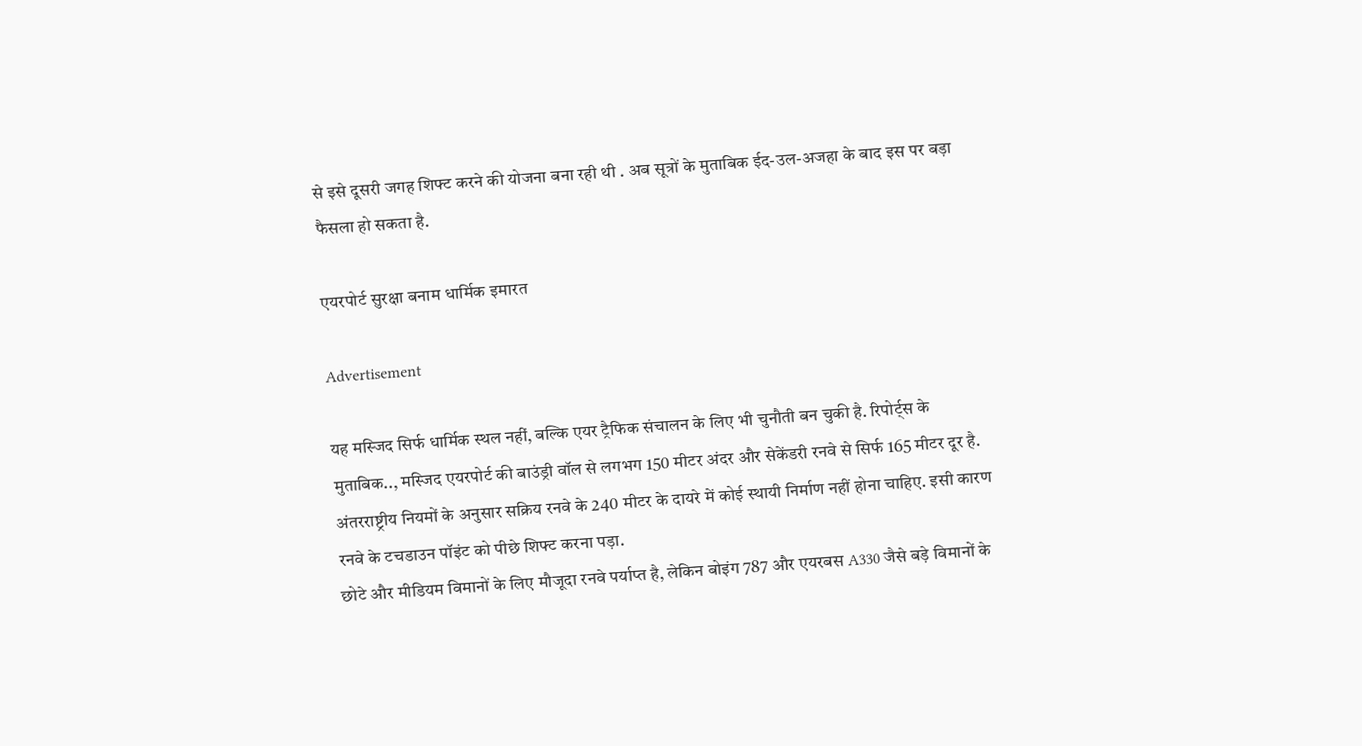से इसे दूसरी जगह शिफ्ट करने की योजना बना रही थी . अब सूत्रों के मुताबिक ईद-उल-अजहा के बाद इस पर बड़ा फैसला हो सकता है.

एयरपोर्ट सुरक्षा बनाम धार्मिक इमारत

Advertisement

यह मस्जिद सिर्फ धार्मिक स्थल नहीं, बल्कि एयर ट्रैफिक संचालन के लिए भी चुनौती बन चुकी है. रिपोर्ट्स के मुताबिक.., मस्जिद एयरपोर्ट की बाउंड्री वॉल से लगभग 150 मीटर अंदर और सेकेंडरी रनवे से सिर्फ 165 मीटर दूर है. अंतरराष्ट्रीय नियमों के अनुसार सक्रिय रनवे के 240 मीटर के दायरे में कोई स्थायी निर्माण नहीं होना चाहिए. इसी कारण रनवे के टचडाउन पॉइंट को पीछे शिफ्ट करना पड़ा.
छोटे और मीडियम विमानों के लिए मौजूदा रनवे पर्याप्त है, लेकिन बोइंग 787 और एयरबस A330 जैसे बड़े विमानों के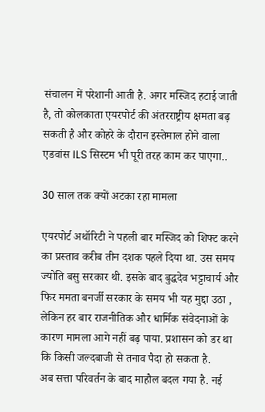संचालन में परेशानी आती है. अगर मस्जिद हटाई जाती है, तो कोलकाता एयरपोर्ट की अंतरराष्ट्रीय क्षमता बढ़ सकती है और कोहरे के दौरान इस्तेमाल होने वाला एडवांस ILS सिस्टम भी पूरी तरह काम कर पाएगा..

30 साल तक क्यों अटका रहा मामला

एयरपोर्ट अथॉरिटी ने पहली बार मस्जिद को शिफ्ट करने का प्रस्ताव करीब तीन दशक पहले दिया था. उस समय ज्योति बसु सरकार थी. इसके बाद बुद्धदेव भट्टाचार्य और फिर ममता बनर्जी सरकार के समय भी यह मुद्दा उठा , लेकिन हर बार राजनीतिक और धार्मिक संवेदनाओं के कारण मामला आगे नहीं बढ़ पाया. प्रशासन को डर था कि किसी जल्दबाजी से तनाव पैदा हो सकता है.
अब सत्ता परिवर्तन के बाद माहौल बदल गया है. नई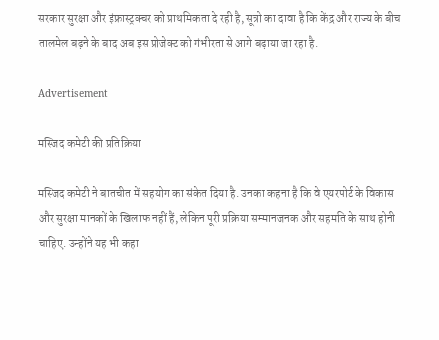सरकार सुरक्षा और इंफ्रास्ट्रक्चर को प्राथमिकता दे रही है, सूत्रो का दावा है कि केंद्र और राज्य के बीच तालमेल बढ़ने के बाद अब इस प्रोजेक्ट को गंभीरता से आगे बढ़ाया जा रहा है.

Advertisement

मस्जिद कमेटी की प्रतिक्रिया

मस्जिद कमेटी ने बातचीत में सहयोग का संकेत दिया है. उनका कहना है कि वे एयरपोर्ट के विकास और सुरक्षा मानकों के खिलाफ नहीं हैं, लेकिन पूरी प्रक्रिया सम्मानजनक और सहमति के साथ होनी चाहिए. उन्होंने यह भी कहा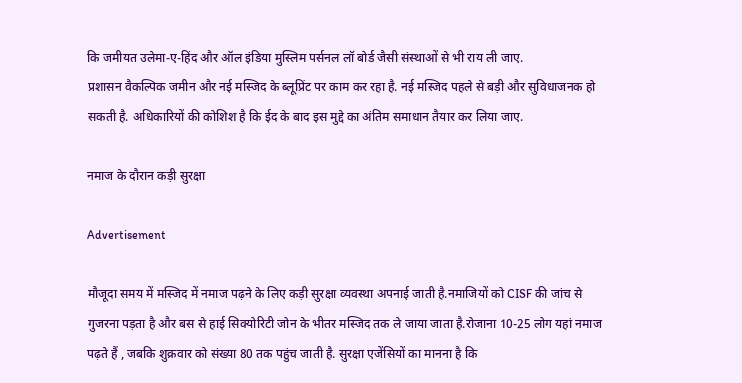कि जमीयत उलेमा-ए-हिंद और ऑल इंडिया मुस्लिम पर्सनल लॉ बोर्ड जैसी संस्थाओं से भी राय ली जाए.
प्रशासन वैकल्पिक जमीन और नई मस्जिद के ब्लूप्रिंट पर काम कर रहा है. नई मस्जिद पहले से बड़ी और सुविधाजनक हो सकती है. अधिकारियों की कोशिश है कि ईद के बाद इस मुद्दे का अंतिम समाधान तैयार कर लिया जाए.

नमाज के दौरान कड़ी सुरक्षा

Advertisement

मौजूदा समय में मस्जिद में नमाज पढ़ने के लिए कड़ी सुरक्षा व्यवस्था अपनाई जाती है.नमाजियों को CISF की जांच से गुजरना पड़ता है और बस से हाई सिक्योरिटी जोन के भीतर मस्जिद तक ले जाया जाता है.रोजाना 10-25 लोग यहां नमाज पढ़ते हैं , जबकि शुक्रवार को संख्या 80 तक पहुंच जाती है. सुरक्षा एजेंसियों का मानना है कि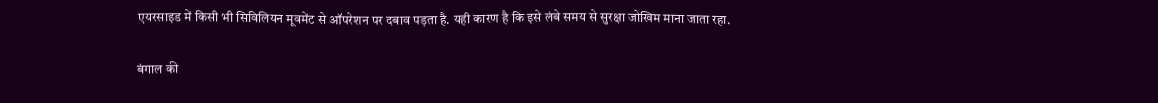एयरसाइड में किसी भी सिविलियन मूवमेंट से ऑपरेशन पर दबाव पड़ता है. यही कारण है कि इसे लंबे समय से सुरक्षा जोखिम माना जाता रहा.

बंगाल की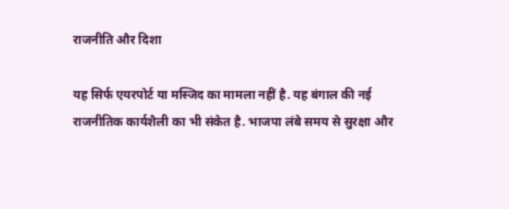राजनीति और दिशा

यह सिर्फ एयरपोर्ट या मस्जिद का मामला नहीं है. यह बंगाल की नई राजनीतिक कार्यशैली का भी संकेत है. भाजपा लंबे समय से सुरक्षा और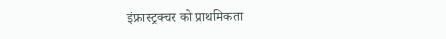इंफ्रास्ट्रक्चर को प्राथमिकता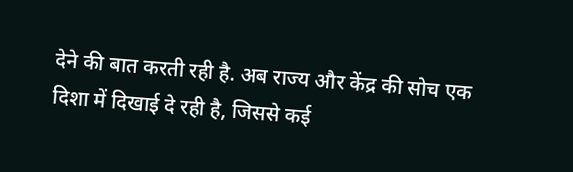देने की बात करती रही है. अब राज्य और केंद्र की सोच एक दिशा में दिखाई दे रही है, जिससे कई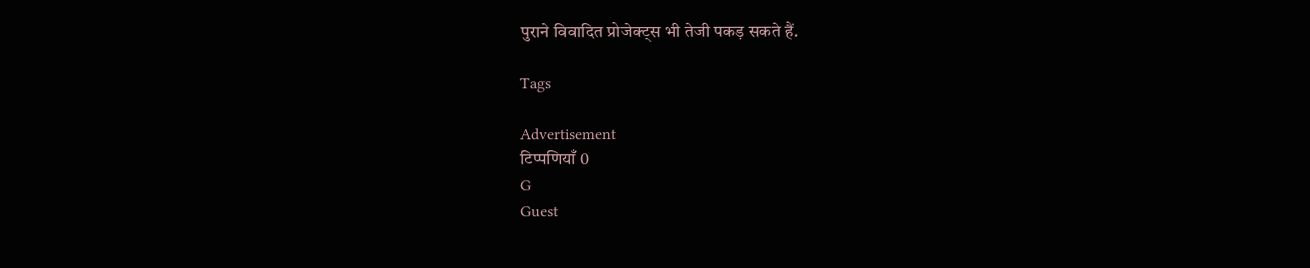पुराने विवादित प्रोजेक्ट्स भी तेजी पकड़ सकते हैं.

Tags

Advertisement
टिप्पणियाँ 0
G
Guest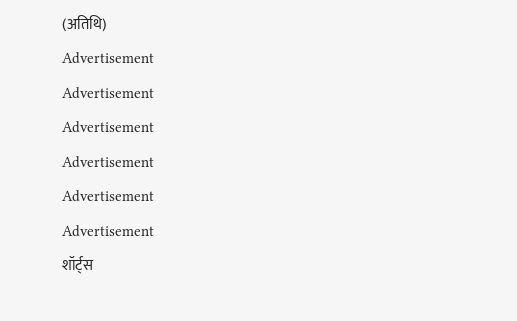(अतिथि)
Advertisement
Advertisement
Advertisement
Advertisement
Advertisement
Advertisement
शॉर्ट्स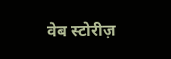वेब स्टोरीज़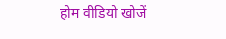होम वीडियो खोजें